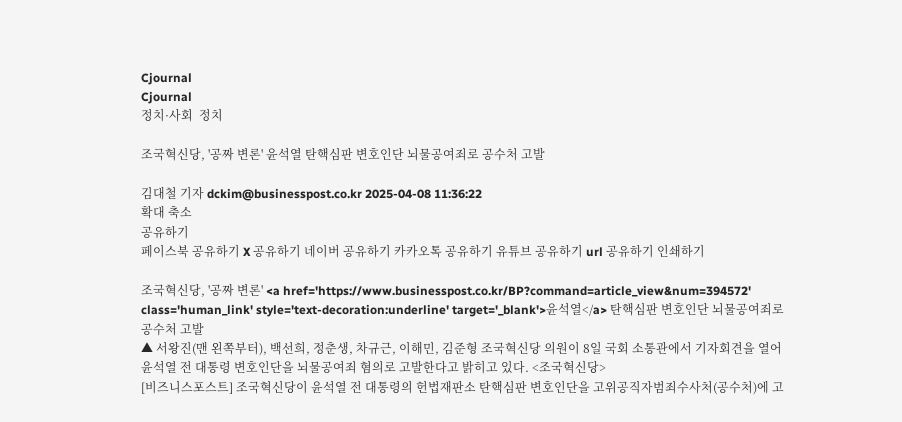Cjournal
Cjournal
정치·사회  정치

조국혁신당, '공짜 변론' 윤석열 탄핵심판 변호인단 뇌물공여죄로 공수처 고발

김대철 기자 dckim@businesspost.co.kr 2025-04-08 11:36:22
확대 축소
공유하기
페이스북 공유하기 X 공유하기 네이버 공유하기 카카오톡 공유하기 유튜브 공유하기 url 공유하기 인쇄하기

조국혁신당, '공짜 변론' <a href='https://www.businesspost.co.kr/BP?command=article_view&num=394572' class='human_link' style='text-decoration:underline' target='_blank'>윤석열</a> 탄핵심판 변호인단 뇌물공여죄로 공수처 고발
▲ 서왕진(맨 왼쪽부터), 백선희, 정춘생, 차규근, 이해민, 김준형 조국혁신당 의원이 8일 국회 소통관에서 기자회견을 열어 윤석열 전 대통령 변호인단을 뇌물공여죄 혐의로 고발한다고 밝히고 있다. <조국혁신당>
[비즈니스포스트] 조국혁신당이 윤석열 전 대통령의 헌법재판소 탄핵심판 변호인단을 고위공직자범죄수사처(공수처)에 고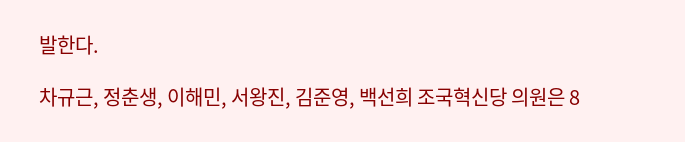발한다.

차규근, 정춘생, 이해민, 서왕진, 김준영, 백선희 조국혁신당 의원은 8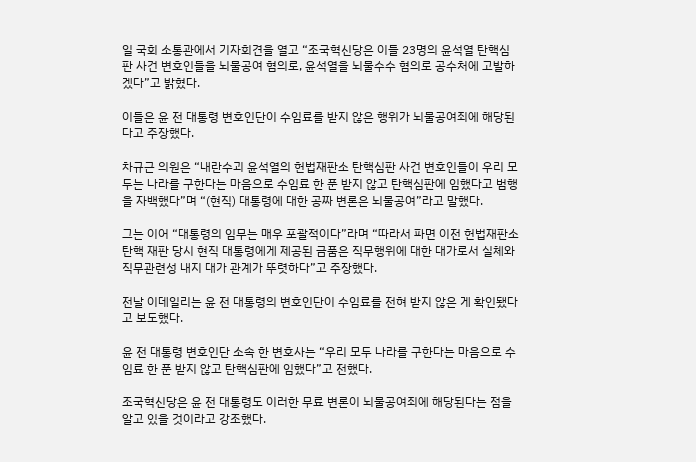일 국회 소통관에서 기자회견을 열고 “조국혁신당은 이들 23명의 윤석열 탄핵심판 사건 변호인들을 뇌물공여 혐의로, 윤석열을 뇌물수수 혐의로 공수처에 고발하겠다”고 밝혔다.

이들은 윤 전 대통령 변호인단이 수임료를 받지 않은 행위가 뇌물공여죄에 해당된다고 주장했다.

차규근 의원은 “내란수괴 윤석열의 헌법재판소 탄핵심판 사건 변호인들이 우리 모두는 나라를 구한다는 마음으로 수임료 한 푼 받지 않고 탄핵심판에 임했다고 범행을 자백했다”며 “(현직) 대통령에 대한 공짜 변론은 뇌물공여”라고 말했다.

그는 이어 “대통령의 임무는 매우 포괄적이다”라며 “따라서 파면 이전 헌법재판소 탄핵 재판 당시 현직 대통령에게 제공된 금품은 직무행위에 대한 대가로서 실체와 직무관련성 내지 대가 관계가 뚜렷하다”고 주장했다.

전날 이데일리는 윤 전 대통령의 변호인단이 수임료를 전혀 받지 않은 게 확인됐다고 보도했다.

윤 전 대통령 변호인단 소속 한 변호사는 “우리 모두 나라를 구한다는 마음으로 수임료 한 푼 받지 않고 탄핵심판에 임했다”고 전했다.

조국혁신당은 윤 전 대통령도 이러한 무료 변론이 뇌물공여죄에 해당된다는 점을 알고 있을 것이라고 강조했다.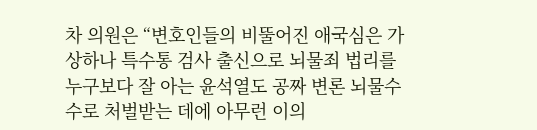차 의원은 “변호인들의 비뚤어진 애국심은 가상하나 특수통 검사 출신으로 뇌물죄 법리를 누구보다 잘 아는 윤석열도 공짜 변론 뇌물수수로 처벌받는 데에 아무런 이의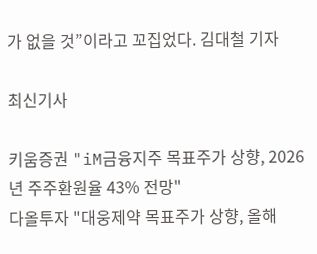가 없을 것”이라고 꼬집었다. 김대철 기자

최신기사

키움증권 "iM금융지주 목표주가 상향, 2026년 주주환원율 43% 전망"
다올투자 "대웅제약 목표주가 상향, 올해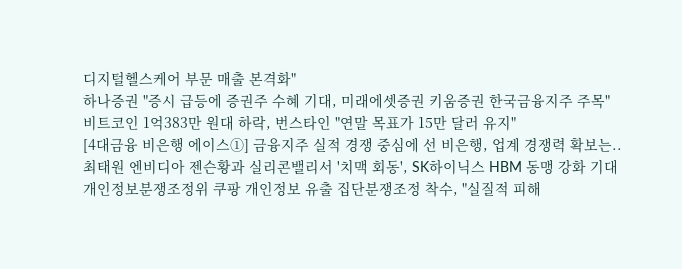디지털헬스케어 부문 매출 본격화"
하나증권 "증시 급등에 증권주 수혜 기대, 미래에셋증권 키움증권 한국금융지주 주목"
비트코인 1억383만 원대 하락, 번스타인 "연말 목표가 15만 달러 유지"
[4대금융 비은행 에이스①] 금융지주 실적 경쟁 중심에 선 비은행, 업계 경쟁력 확보는..
최태원 엔비디아 젠슨황과 실리콘밸리서 '치맥 회동', SK하이닉스 HBM 동맹 강화 기대
개인정보분쟁조정위 쿠팡 개인정보 유출 집단분쟁조정 착수, "실질적 피해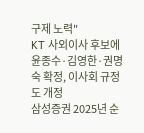구제 노력"
KT 사외이사 후보에 윤종수·김영한·권명숙 확정, 이사회 규정도 개정
삼성증권 2025년 순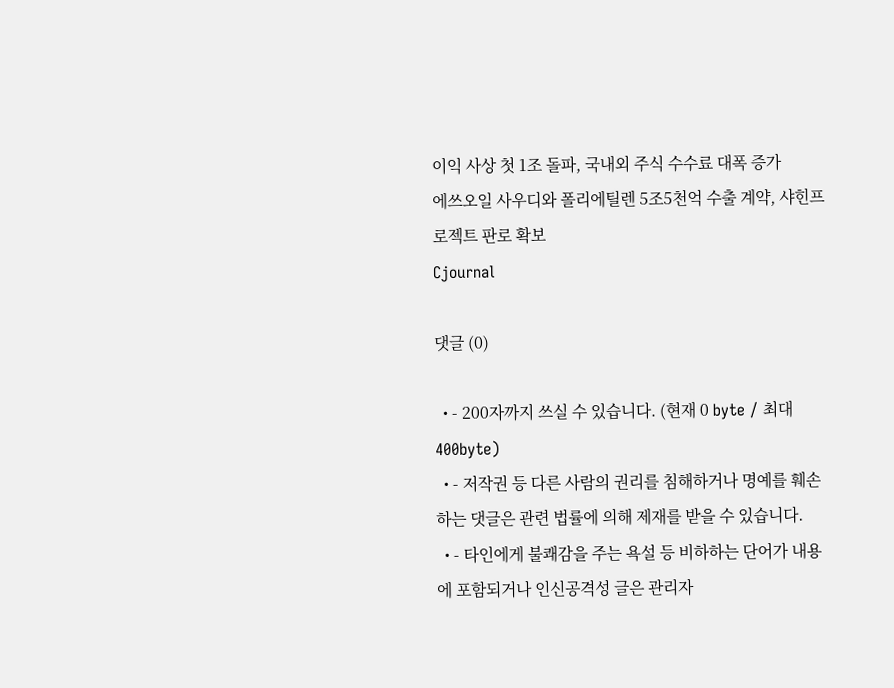이익 사상 첫 1조 돌파, 국내외 주식 수수료 대폭 증가
에쓰오일 사우디와 폴리에틸렌 5조5천억 수출 계약, 샤힌프로젝트 판로 확보
Cjournal

댓글 (0)

  • - 200자까지 쓰실 수 있습니다. (현재 0 byte / 최대 400byte)
  • - 저작권 등 다른 사람의 권리를 침해하거나 명예를 훼손하는 댓글은 관련 법률에 의해 제재를 받을 수 있습니다.
  • - 타인에게 불쾌감을 주는 욕설 등 비하하는 단어가 내용에 포함되거나 인신공격성 글은 관리자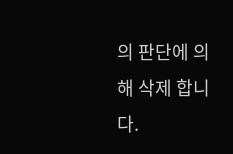의 판단에 의해 삭제 합니다.